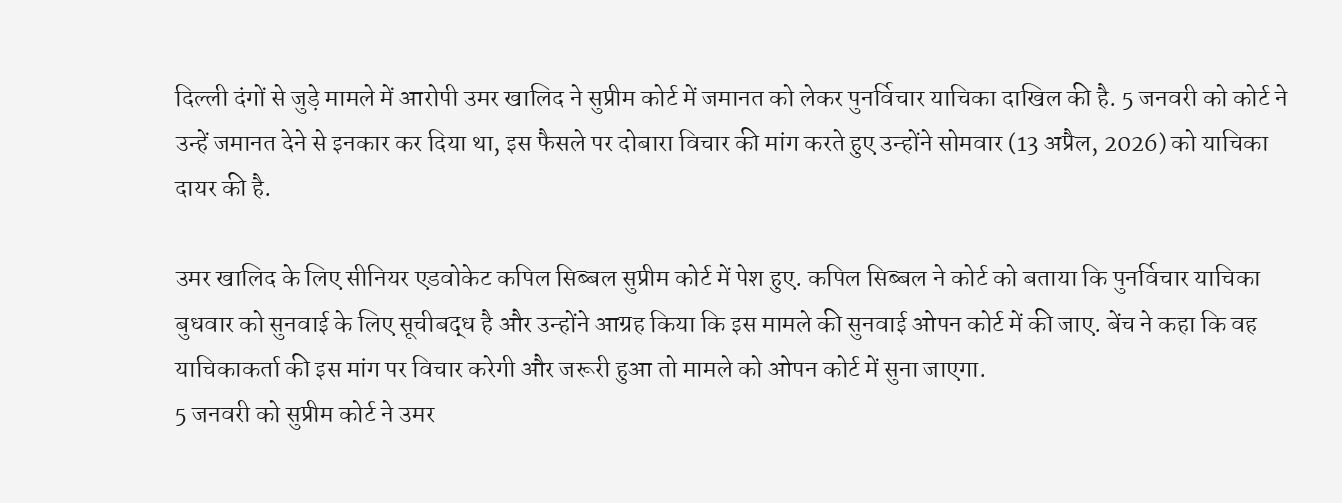दिल्ली दंगों से जुड़े मामले में आरोपी उमर खालिद ने सुप्रीम कोर्ट में जमानत को लेकर पुनर्विचार याचिका दाखिल की है. 5 जनवरी को कोर्ट ने उन्हें जमानत देने से इनकार कर दिया था, इस फैसले पर दोबारा विचार की मांग करते हुए उन्होंने सोमवार (13 अप्रैल, 2026) को याचिका दायर की है.

उमर खालिद के लिए सीनियर एडवोकेट कपिल सिब्बल सुप्रीम कोर्ट में पेश हुए. कपिल सिब्बल ने कोर्ट को बताया कि पुनर्विचार याचिका बुधवार को सुनवाई के लिए सूचीबद्ध है और उन्होंने आग्रह किया कि इस मामले की सुनवाई ओपन कोर्ट में की जाए. बेंच ने कहा कि वह याचिकाकर्ता की इस मांग पर विचार करेगी और जरूरी हुआ तो मामले को ओपन कोर्ट में सुना जाएगा.
5 जनवरी को सुप्रीम कोर्ट ने उमर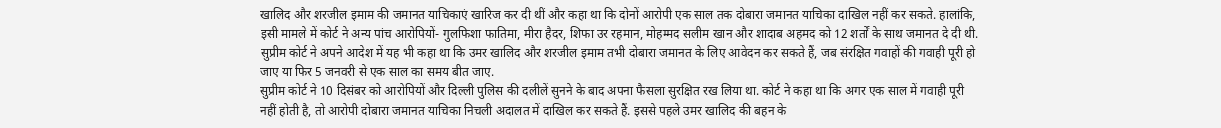खालिद और शरजील इमाम की जमानत याचिकाएं खारिज कर दी थीं और कहा था कि दोनों आरोपी एक साल तक दोबारा जमानत याचिका दाखिल नहीं कर सकते. हालांकि, इसी मामले में कोर्ट ने अन्य पांच आरोपियों- गुलफिशा फातिमा, मीरा हैदर, शिफा उर रहमान, मोहम्मद सलीम खान और शादाब अहमद को 12 शर्तों के साथ जमानत दे दी थी.
सुप्रीम कोर्ट ने अपने आदेश में यह भी कहा था कि उमर खालिद और शरजील इमाम तभी दोबारा जमानत के लिए आवेदन कर सकते हैं, जब संरक्षित गवाहों की गवाही पूरी हो जाए या फिर 5 जनवरी से एक साल का समय बीत जाए.
सुप्रीम कोर्ट ने 10 दिसंबर को आरोपियों और दिल्ली पुलिस की दलीलें सुनने के बाद अपना फैसला सुरक्षित रख लिया था. कोर्ट ने कहा था कि अगर एक साल में गवाही पूरी नहीं होती है, तो आरोपी दोबारा जमानत याचिका निचली अदालत में दाखिल कर सकते हैं. इससे पहले उमर खालिद की बहन के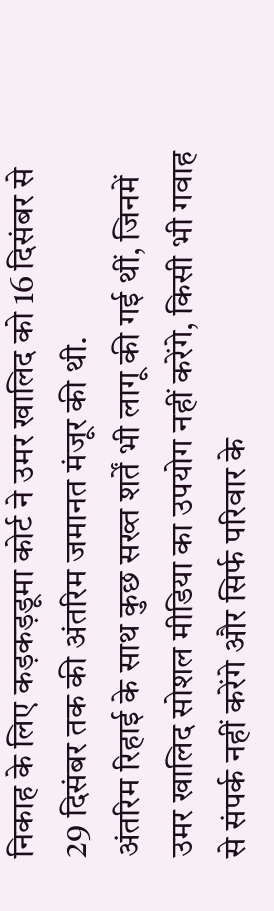निकाह के लिए कड़कड़डूमा कोर्ट ने उमर खालिद को 16 दिसंबर से 29 दिसंबर तक की अंतरिम जमानत मंजूर की थी.
अंतरिम रिहाई के साथ कुछ सख्त शर्तें भी लागू की गई थीं, जिनमें उमर खालिद सोशल मीडिया का उपयोग नहीं करेंगे, किसी भी गवाह से संपर्क नहीं करेंगे और सिर्फ परिवार के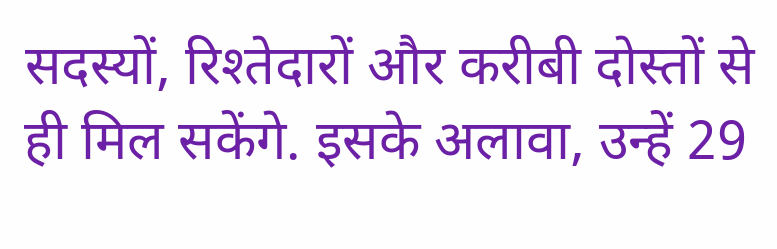सदस्यों, रिश्तेदारों और करीबी दोस्तों से ही मिल सकेंगे. इसके अलावा, उन्हें 29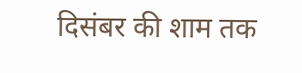दिसंबर की शाम तक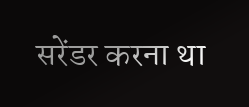सरेंडर करना था